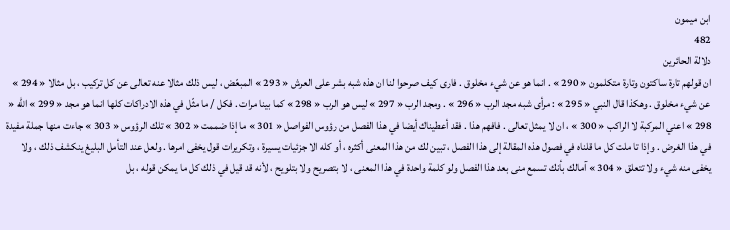ابن ميمون
482
دلالة الحائرين
ان قولهم تارة ساكتون وتارة متكلمون « 290 » . انما هو عن شيء مخلوق . فارى كيف صرحوا لنا ان هذه شبه بشر على العرش « 293 » المبعّض ، ليس ذلك مثالا عنه تعالى عن كل تركيب ، بل مثالا « 294 » عن شيء مخلوق . وهكذا قال النبي « 295 » : مرأى شبه مجد الرب « 296 » . ومجد الرب « 297 » ليس هو الرب « 298 » كما بينا مرات . فكل / ما مثّل في هذه الادراكات كلها انما هو مجد « 299 » اللّه « 298 » اعني المركبة لا الراكب « 300 » ، ان لا يمثل تعالى . فافهم هذا . فقد أعطيناك أيضا في هذا الفصل من رؤوس الفواصل « 301 » ما إذا ضممت « 302 » تلك الرؤوس « 303 » جاءت منها جملة مفيدة في هذا الغرض . وإذا تا ملت كل ما قلناه في فصول هذه المقالة إلى هذا الفصل ، تبين لك من هذا المعنى أكثره ، أو كله الا جزئيات يسيرة ، وتكريرات قول يخفى امرها . ولعل عند التأمل البليغ ينكشف ذلك ، ولا يخفى منه شيء ولا تتعلق « 304 » آمالك بأنك تسمع منى بعد هذا الفصل ولو كلمة واحدة في هذا المعنى ، لا بتصريح ولا بتلويح ، لأنه قد قيل في ذلك كل ما يمكن قوله ، بل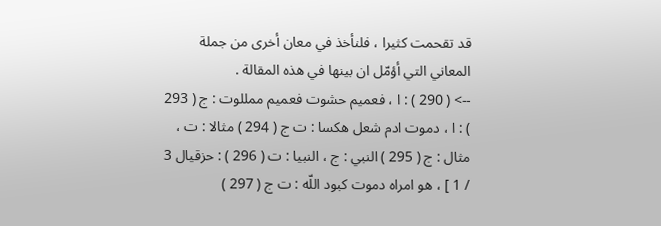قد تقحمت كثيرا ، فلنأخذ في معان أخرى من جملة المعاني التي أؤمّل ان بينها في هذه المقالة .
--> ( 290 ) : ا ، فعميم حشوت فعميم ممللوت : ج ( 293 ) : ا ، دموت ادم شعل هكسا : ت ج ( 294 ) مثالا : ت ، مثال : ج ( 295 ) النبي : ج ، النبيا : ت ( 296 ) : حزقيال 3 / 1 ] ، هو امراه دموت كبود اللّه : ت ج ( 297 )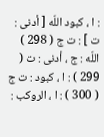: ا ، كبود اللّه [ أدنى : ت ] : ت ج ( 298 ) اللّه : ج ، أدنى : ت ( 299 ) : ا ، كبود : ت ج ( 300 ) : ا ، الروكب :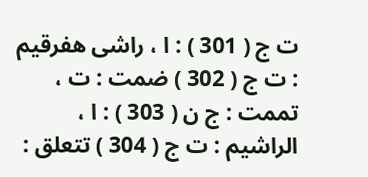ت ج ( 301 ) : ا ، راشى هفرقيم : ت ج ( 302 ) ضمت : ت ، تممت : ج ن ( 303 ) : ا ، الراشيم : ت ج ( 304 ) تتعلق :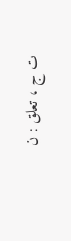ت ج ، تعلق : ن